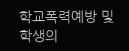학교폭력예방 및 학생의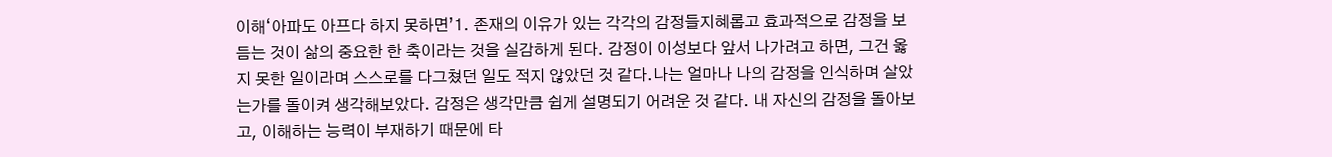이해‘아파도 아프다 하지 못하면’1. 존재의 이유가 있는 각각의 감정들지혜롭고 효과적으로 감정을 보듬는 것이 삶의 중요한 한 축이라는 것을 실감하게 된다. 감정이 이성보다 앞서 나가려고 하면, 그건 옳지 못한 일이라며 스스로를 다그쳤던 일도 적지 않았던 것 같다.나는 얼마나 나의 감정을 인식하며 살았는가를 돌이켜 생각해보았다. 감정은 생각만큼 쉽게 설명되기 어려운 것 같다. 내 자신의 감정을 돌아보고, 이해하는 능력이 부재하기 때문에 타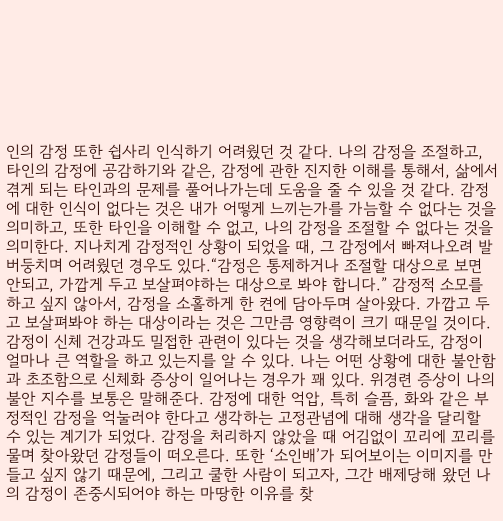인의 감정 또한 쉽사리 인식하기 어려웠던 것 같다. 나의 감정을 조절하고, 타인의 감정에 공감하기와 같은, 감정에 관한 진지한 이해를 통해서, 삶에서 겪게 되는 타인과의 문제를 풀어나가는데 도움을 줄 수 있을 것 같다. 감정에 대한 인식이 없다는 것은 내가 어떻게 느끼는가를 가늠할 수 없다는 것을 의미하고, 또한 타인을 이해할 수 없고, 나의 감정을 조절할 수 없다는 것을 의미한다. 지나치게 감정적인 상황이 되었을 때, 그 감정에서 빠져나오려 발버둥치며 어려웠던 경우도 있다.“감정은 통제하거나 조절할 대상으로 보면 안되고, 가깝게 두고 보살펴야하는 대상으로 봐야 합니다.” 감정적 소모를 하고 싶지 않아서, 감정을 소홀하게 한 켠에 담아두며 살아왔다. 가깝고 두고 보살펴봐야 하는 대상이라는 것은 그만큼 영향력이 크기 때문일 것이다. 감정이 신체 건강과도 밀접한 관련이 있다는 것을 생각해보더라도, 감정이 얼마나 큰 역할을 하고 있는지를 알 수 있다. 나는 어떤 상황에 대한 불안함과 초조함으로 신체화 증상이 일어나는 경우가 꽤 있다. 위경련 증상이 나의 불안 지수를 보통은 말해준다. 감정에 대한 억압, 특히 슬픔, 화와 같은 부정적인 감정을 억눌러야 한다고 생각하는 고정관념에 대해 생각을 달리할 수 있는 계기가 되었다. 감정을 처리하지 않았을 때 어김없이 꼬리에 꼬리를 물며 찾아왔던 감정들이 떠오른다. 또한 ‘소인배’가 되어보이는 이미지를 만들고 싶지 않기 때문에, 그리고 쿨한 사람이 되고자, 그간 배제당해 왔던 나의 감정이 존중시되어야 하는 마땅한 이유를 찾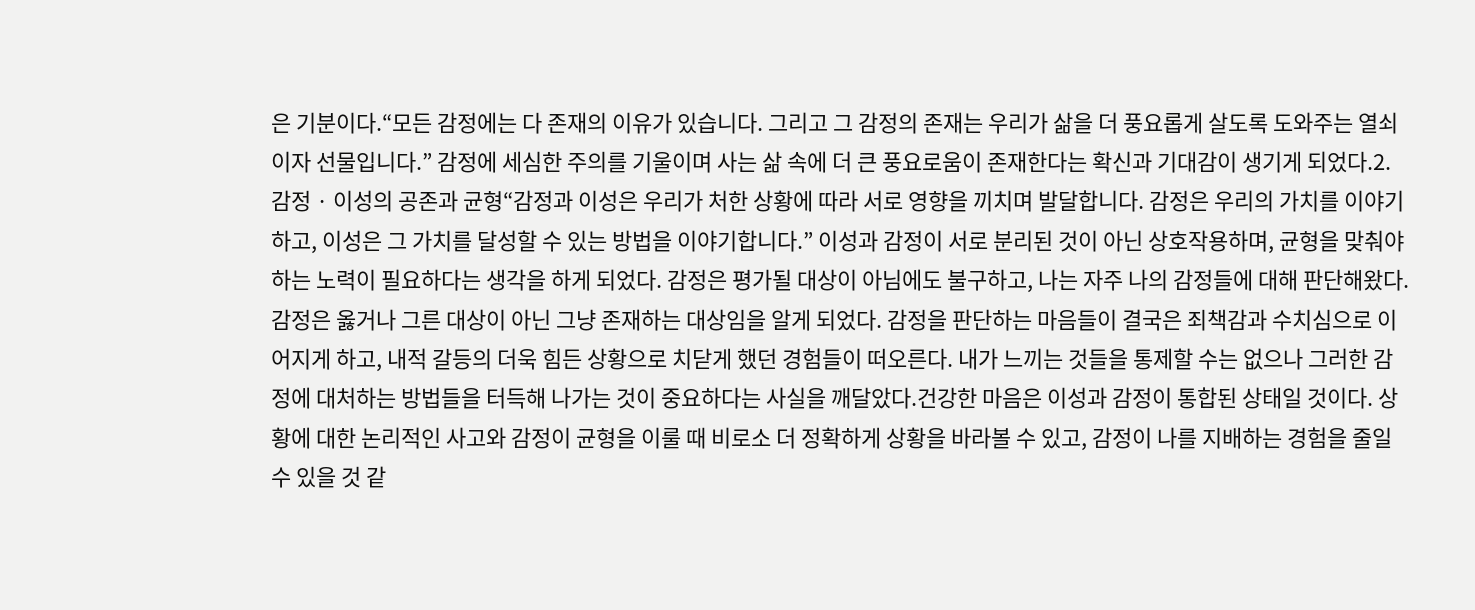은 기분이다.“모든 감정에는 다 존재의 이유가 있습니다. 그리고 그 감정의 존재는 우리가 삶을 더 풍요롭게 살도록 도와주는 열쇠이자 선물입니다.” 감정에 세심한 주의를 기울이며 사는 삶 속에 더 큰 풍요로움이 존재한다는 확신과 기대감이 생기게 되었다.2. 감정 · 이성의 공존과 균형“감정과 이성은 우리가 처한 상황에 따라 서로 영향을 끼치며 발달합니다. 감정은 우리의 가치를 이야기하고, 이성은 그 가치를 달성할 수 있는 방법을 이야기합니다.” 이성과 감정이 서로 분리된 것이 아닌 상호작용하며, 균형을 맞춰야 하는 노력이 필요하다는 생각을 하게 되었다. 감정은 평가될 대상이 아님에도 불구하고, 나는 자주 나의 감정들에 대해 판단해왔다. 감정은 옳거나 그른 대상이 아닌 그냥 존재하는 대상임을 알게 되었다. 감정을 판단하는 마음들이 결국은 죄책감과 수치심으로 이어지게 하고, 내적 갈등의 더욱 힘든 상황으로 치닫게 했던 경험들이 떠오른다. 내가 느끼는 것들을 통제할 수는 없으나 그러한 감정에 대처하는 방법들을 터득해 나가는 것이 중요하다는 사실을 깨달았다.건강한 마음은 이성과 감정이 통합된 상태일 것이다. 상황에 대한 논리적인 사고와 감정이 균형을 이룰 때 비로소 더 정확하게 상황을 바라볼 수 있고, 감정이 나를 지배하는 경험을 줄일 수 있을 것 같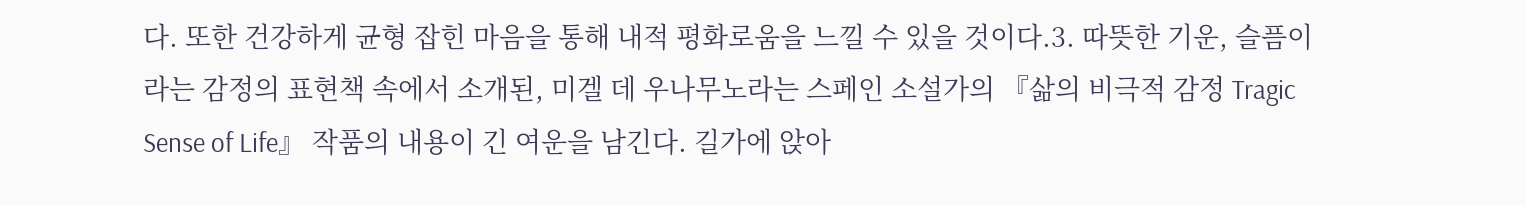다. 또한 건강하게 균형 잡힌 마음을 통해 내적 평화로움을 느낄 수 있을 것이다.3. 따뜻한 기운, 슬픔이라는 감정의 표현책 속에서 소개된, 미겔 데 우나무노라는 스페인 소설가의 『삶의 비극적 감정 Tragic Sense of Life』 작품의 내용이 긴 여운을 남긴다. 길가에 앉아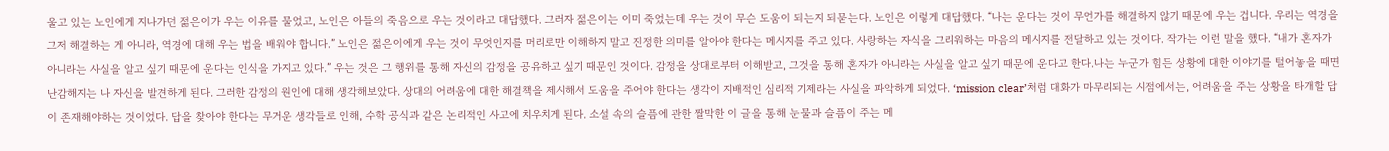울고 있는 노인에게 지나가던 젊은이가 우는 이유를 물었고, 노인은 아들의 죽음으로 우는 것이라고 대답했다. 그러자 젊은이는 이미 죽었는데 우는 것이 무슨 도움이 되는지 되묻는다. 노인은 이렇게 대답했다. “나는 운다는 것이 무언가를 해결하지 않기 때문에 우는 겁니다. 우리는 역경을 그저 해결하는 게 아니라, 역경에 대해 우는 법을 배워야 합니다.” 노인은 젊은이에게 우는 것이 무엇인지를 머리로만 이해하지 말고 진정한 의미를 알아야 한다는 메시지를 주고 있다. 사랑하는 자식을 그리워하는 마음의 메시지를 전달하고 있는 것이다. 작가는 이런 말을 했다. “내가 혼자가 아니라는 사실을 알고 싶기 때문에 운다는 인식을 가지고 있다.” 우는 것은 그 행위를 통해 자신의 감정을 공유하고 싶기 때문인 것이다. 감정을 상대로부터 이해받고, 그것을 통해 혼자가 아니라는 사실을 알고 싶기 때문에 운다고 한다.나는 누군가 힘든 상황에 대한 이야기를 털어놓을 때면 난감해지는 나 자신을 발견하게 된다. 그러한 감정의 원인에 대해 생각해보았다. 상대의 어려움에 대한 해결책을 제시해서 도움을 주어야 한다는 생각이 지배적인 심리적 기제라는 사실을 파악하게 되었다. ‘mission clear’처럼 대화가 마무리되는 시점에서는, 어려움을 주는 상황을 타개할 답이 존재해야하는 것이었다. 답을 찾아야 한다는 무거운 생각들로 인해, 수학 공식과 같은 논리적인 사고에 치우치게 된다. 소설 속의 슬픔에 관한 짤막한 이 글을 통해 눈물과 슬픔이 주는 메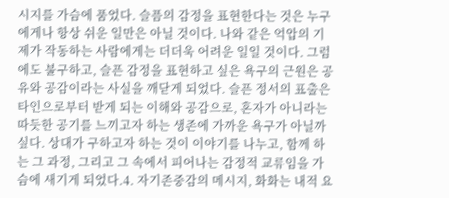시지를 가슴에 품었다. 슬픔의 감정을 표현한다는 것은 누구에게나 항상 쉬운 일만은 아닐 것이다. 나와 같은 억압의 기제가 작동하는 사람에게는 더더욱 어려운 일일 것이다. 그럼에도 불구하고, 슬픈 감정을 표현하고 싶은 욕구의 근원은 공유와 공감이라는 사실을 깨닫게 되었다. 슬픈 정서의 표출은 타인으로부터 받게 되는 이해와 공감으로, 혼자가 아니라는 따듯한 공기를 느끼고자 하는 생존에 가까운 욕구가 아닐까 싶다. 상대가 구하고자 하는 것이 이야기를 나누고, 함께 하는 그 과정, 그리고 그 속에서 피어나는 감정적 교류임을 가슴에 새기게 되었다.4. 자기존중감의 메시지, 화화는 내적 요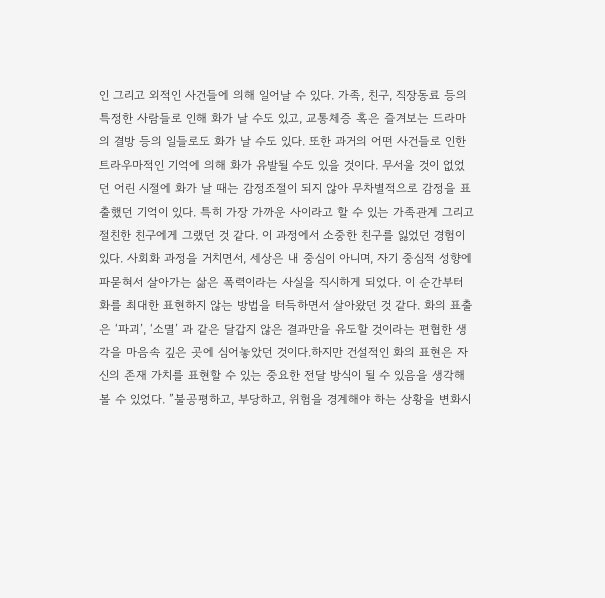인 그리고 외적인 사건들에 의해 일어날 수 있다. 가족, 친구, 직장동료 등의 특정한 사람들로 인해 화가 날 수도 있고, 교통체증 혹은 즐겨보는 드라마의 결방 등의 일들로도 화가 날 수도 있다. 또한 과거의 어떤 사건들로 인한 트라우마적인 기억에 의해 화가 유발될 수도 있을 것이다. 무서울 것이 없었던 어린 시절에 화가 날 때는 감정조절이 되지 않아 무차별적으로 감정을 표출했던 기억이 있다. 특히 가장 가까운 사이라고 할 수 있는 가족관계 그리고 절친한 친구에게 그랬던 것 같다. 이 과정에서 소중한 친구를 잃었던 경험이 있다. 사회화 과정을 거치면서, 세상은 내 중심이 아니며, 자기 중심적 성향에 파묻혀서 살아가는 삶은 폭력이라는 사실을 직시하게 되었다. 이 순간부터 화를 최대한 표현하지 않는 방법을 터득하면서 살아왔던 것 같다. 화의 표출은 ‘파괴’, ‘소멸’ 과 같은 달갑지 않은 결과만을 유도할 것이라는 편협한 생각을 마음속 깊은 곳에 심어놓았던 것이다.하지만 건설적인 화의 표현은 자신의 존재 가치를 표현할 수 있는 중요한 전달 방식이 될 수 있음을 생각해볼 수 있었다. ”불공평하고, 부당하고, 위험을 경계해야 하는 상황을 변화시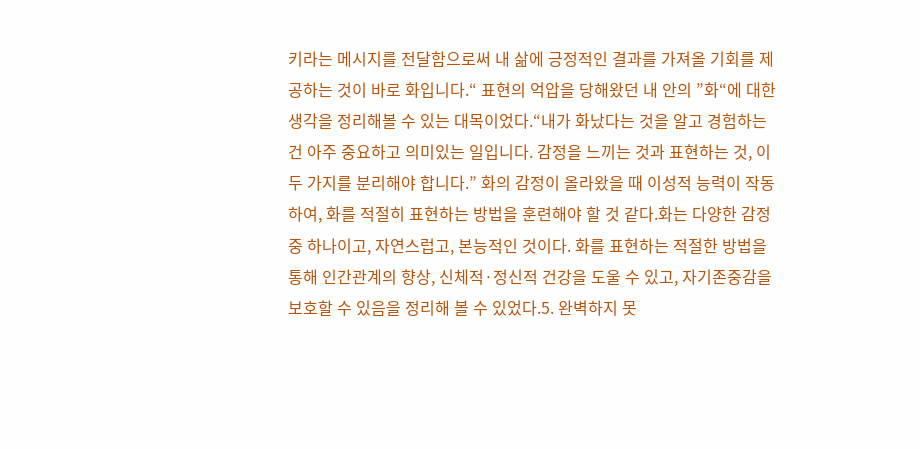키라는 메시지를 전달함으로써 내 삶에 긍정적인 결과를 가져올 기회를 제공하는 것이 바로 화입니다.“ 표현의 억압을 당해왔던 내 안의 ”화“에 대한 생각을 정리해볼 수 있는 대목이었다.“내가 화났다는 것을 알고 경험하는 건 아주 중요하고 의미있는 일입니다. 감정을 느끼는 것과 표현하는 것, 이 두 가지를 분리해야 합니다.” 화의 감정이 올라왔을 때 이성적 능력이 작동하여, 화를 적절히 표현하는 방법을 훈련해야 할 것 같다.화는 다양한 감정 중 하나이고, 자연스럽고, 본능적인 것이다. 화를 표현하는 적절한 방법을 통해 인간관계의 향상, 신체적·정신적 건강을 도울 수 있고, 자기존중감을 보호할 수 있음을 정리해 볼 수 있었다.5. 완벽하지 못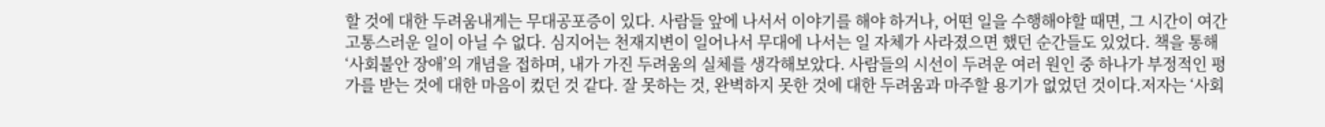할 것에 대한 두려움내게는 무대공포증이 있다. 사람들 앞에 나서서 이야기를 해야 하거나, 어떤 일을 수행해야할 때면, 그 시간이 여간 고통스러운 일이 아닐 수 없다. 심지어는 천재지변이 일어나서 무대에 나서는 일 자체가 사라졌으면 했던 순간들도 있었다. 책을 통해 ‘사회불안 장애’의 개념을 접하며, 내가 가진 두려움의 실체를 생각해보았다. 사람들의 시선이 두려운 여러 원인 중 하나가 부정적인 평가를 받는 것에 대한 마음이 컸던 것 같다. 잘 못하는 것, 완벽하지 못한 것에 대한 두려움과 마주할 용기가 없었던 것이다.저자는 ‘사회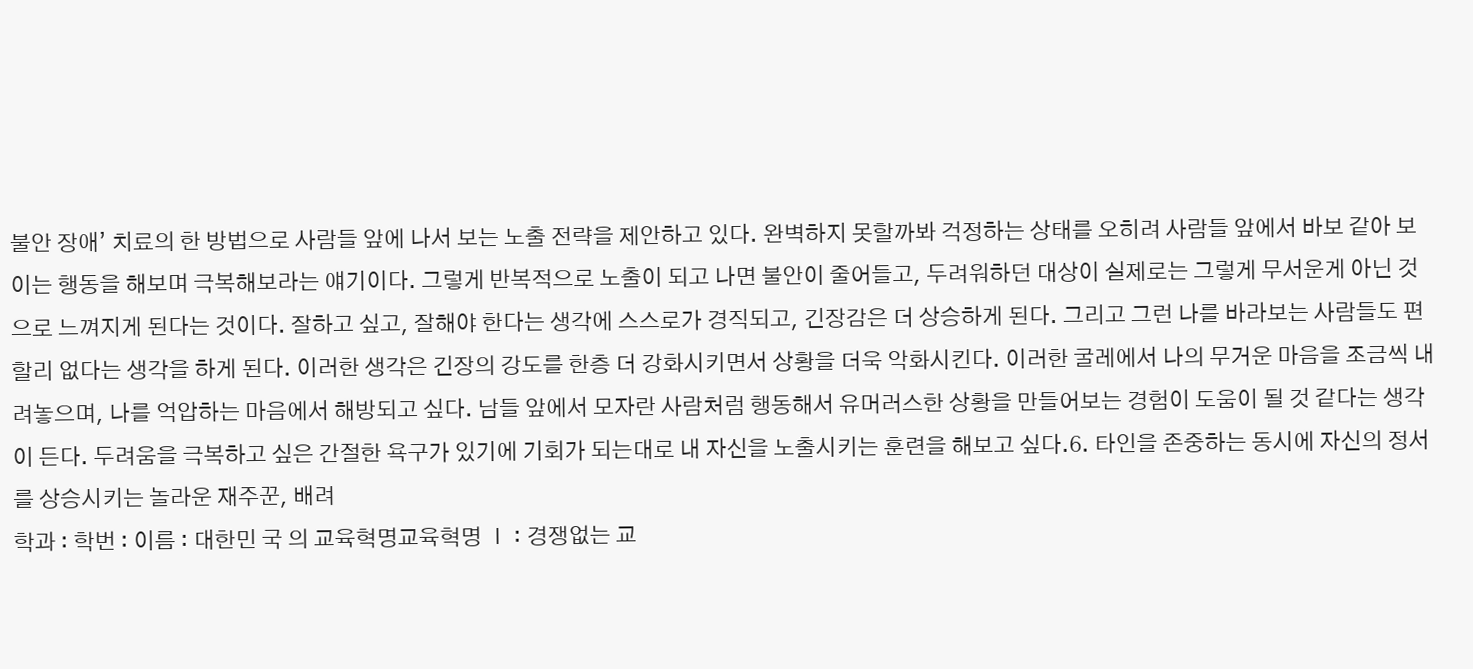불안 장애’ 치료의 한 방법으로 사람들 앞에 나서 보는 노출 전략을 제안하고 있다. 완벽하지 못할까봐 걱정하는 상태를 오히려 사람들 앞에서 바보 같아 보이는 행동을 해보며 극복해보라는 얘기이다. 그렇게 반복적으로 노출이 되고 나면 불안이 줄어들고, 두려워하던 대상이 실제로는 그렇게 무서운게 아닌 것으로 느껴지게 된다는 것이다. 잘하고 싶고, 잘해야 한다는 생각에 스스로가 경직되고, 긴장감은 더 상승하게 된다. 그리고 그런 나를 바라보는 사람들도 편할리 없다는 생각을 하게 된다. 이러한 생각은 긴장의 강도를 한층 더 강화시키면서 상황을 더욱 악화시킨다. 이러한 굴레에서 나의 무거운 마음을 조금씩 내려놓으며, 나를 억압하는 마음에서 해방되고 싶다. 남들 앞에서 모자란 사람처럼 행동해서 유머러스한 상황을 만들어보는 경험이 도움이 될 것 같다는 생각이 든다. 두려움을 극복하고 싶은 간절한 욕구가 있기에 기회가 되는대로 내 자신을 노출시키는 훈련을 해보고 싶다.6. 타인을 존중하는 동시에 자신의 정서를 상승시키는 놀라운 재주꾼, 배려
학과 : 학번 : 이름 : 대한민 국 의 교육혁명교육혁명 Ⅰ : 경쟁없는 교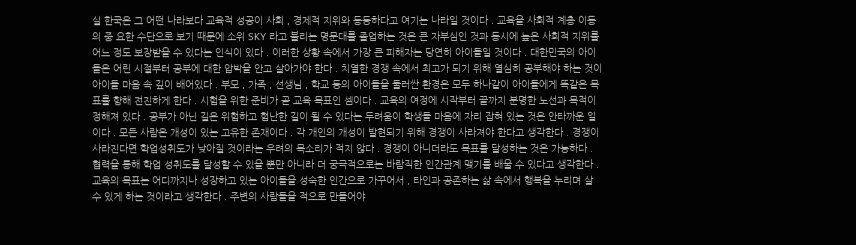실 한국은 그 어떤 나라보다 교육적 성공이 사회 , 경제적 지위와 동등하다고 여기는 나라일 것이다 . 교육을 사회적 계층 이동의 중 요한 수단으로 보기 때문에 소위 SKY 라고 불리는 명문대를 졸업하는 것은 큰 자부심인 것과 동시에 높은 사회적 지위를 어느 정도 보장받을 수 있다는 인식이 있다 . 이러한 상황 속에서 가장 큰 피해자는 당연히 아이들일 것이다 . 대한민국의 아이들은 어린 시절부터 공부에 대한 압박을 안고 살아가야 한다 . 치열한 경쟁 속에서 최고가 되기 위해 열심히 공부해야 하는 것이 아이들 마음 속 깊이 배어있다 . 부모 , 가족 , 선생님 , 학교 등의 아이들을 둘러싼 환경은 모두 하나같이 아이들에게 똑같은 목표를 향해 전진하게 한다 . 시험을 위한 준비가 곧 교육 목표인 셈이다 . 교육의 여정에 시작부터 끝까지 분명한 노선과 목적이 정해져 있다 . 공부가 아닌 길은 위험하고 험난한 길이 될 수 있다는 두려움이 학생들 마음에 자리 잡혀 있는 것은 안타까운 일이다 . 모든 사람은 개성이 있는 고유한 존재이다 . 각 개인의 개성이 발현되기 위해 경쟁이 사라져야 한다고 생각한다 . 경쟁이 사라진다면 학업성취도가 낮아질 것이라는 우려의 목소리가 적지 않다 . 경쟁이 아니더라도 목표를 달성하는 것은 가능하다 . 협력을 통해 학업 성취도를 달성할 수 있을 뿐만 아니라 더 궁극적으로는 바람직한 인간관계 맺기를 배울 수 있다고 생각한다 . 교육의 목표는 어디까지나 성장하고 있는 아이들을 성숙한 인간으로 가꾸어서 , 타인과 공존하는 삶 속에서 행복을 누리며 살 수 있게 하는 것이라고 생각한다 . 주변의 사람들을 적으로 만들어야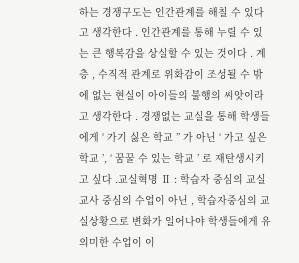하는 경쟁구도는 인간관계를 해칠 수 있다고 생각한다 . 인간관계를 통해 누릴 수 있는 큰 행복감을 상실할 수 있는 것이다 . 계층 , 수직적 관계로 위화감이 조성될 수 밖에 없는 현실이 아이들의 불행의 씨앗이라고 생각한다 . 경쟁없는 교실을 통해 학생들에게 ‘ 가기 싫은 학교 ” 가 아닌 ‘ 가고 싶은 학교 ’, ‘ 꿈꿀 수 있는 학교 ’ 로 재탄생시키고 싶다 .교실혁명 Ⅱ : 학습자 중심의 교실 교사 중심의 수업이 아닌 , 학습자중심의 교실상황으로 변화가 일어나야 학생들에게 유의미한 수업이 이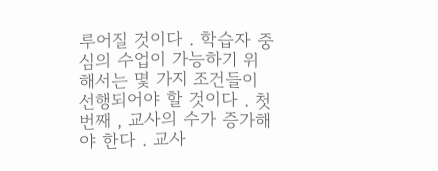루어질 것이다 . 학습자 중심의 수업이 가능하기 위해서는 몇 가지 조건들이 선행되어야 할 것이다 . 첫번째 , 교사의 수가 증가해야 한다 . 교사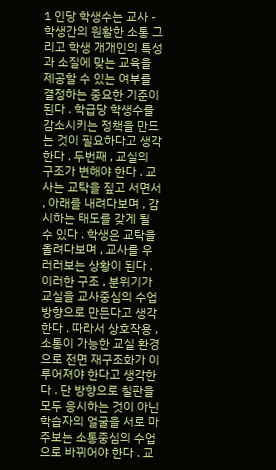1 인당 학생수는 교사 - 학생간의 원활한 소통 그리고 학생 개개인의 특성과 소질에 맞는 교육을 제공할 수 있는 여부를 결정하는 중요한 기준이 된다 . 학급당 학생수를 감소시키는 정책을 만드는 것이 필요하다고 생각한다 . 두번째 , 교실의 구조가 변해야 한다 . 교사는 교탁을 짚고 서면서 , 아래를 내려다보며 , 감시하는 태도를 갖게 될 수 있다 . 학생은 교탁을 올려다보며 , 교사를 우러러보는 상황이 된다 . 이러한 구조 , 분위기가 교실을 교사중심의 수업방향으로 만든다고 생각한다 . 따라서 상호작용 , 소통이 가능한 교실 환경으로 전면 재구조화가 이루어져야 한다고 생각한다 . 단 방향으로 칠판을 모두 응시하는 것이 아닌 학습자의 얼굴을 서로 마주보는 소통중심의 수업으로 바뀌어야 한다 . 교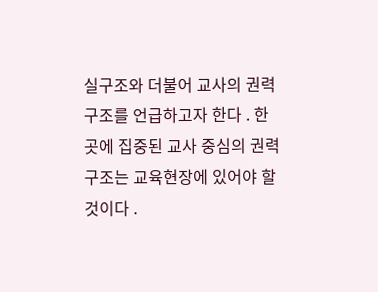실구조와 더불어 교사의 권력구조를 언급하고자 한다 . 한 곳에 집중된 교사 중심의 권력구조는 교육현장에 있어야 할 것이다 .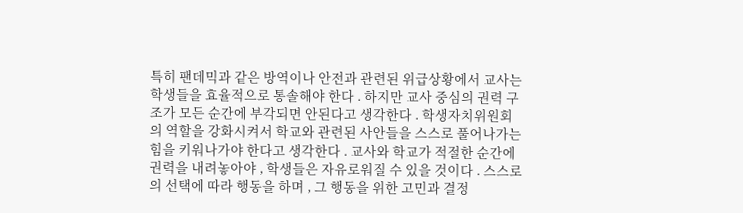특히 팬데믹과 같은 방역이나 안전과 관련된 위급상황에서 교사는 학생들을 효율적으로 통솔해야 한다 . 하지만 교사 중심의 권력 구조가 모든 순간에 부각되면 안된다고 생각한다 . 학생자치위원회의 역할을 강화시켜서 학교와 관련된 사안들을 스스로 풀어나가는 힘을 키워나가야 한다고 생각한다 . 교사와 학교가 적절한 순간에 권력을 내려놓아야 , 학생들은 자유로워질 수 있을 것이다 . 스스로의 선택에 따라 행동을 하며 , 그 행동을 위한 고민과 결정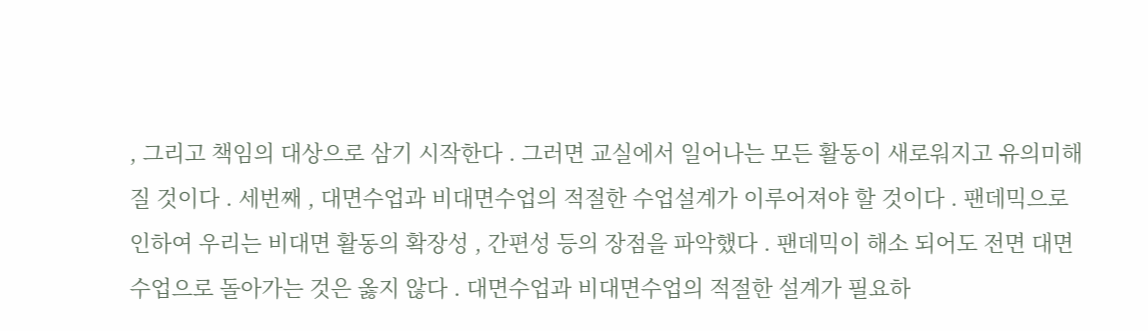, 그리고 책임의 대상으로 삼기 시작한다 . 그러면 교실에서 일어나는 모든 활동이 새로워지고 유의미해질 것이다 . 세번째 , 대면수업과 비대면수업의 적절한 수업설계가 이루어져야 할 것이다 . 팬데믹으로 인하여 우리는 비대면 활동의 확장성 , 간편성 등의 장점을 파악했다 . 팬데믹이 해소 되어도 전면 대면수업으로 돌아가는 것은 옳지 않다 . 대면수업과 비대면수업의 적절한 설계가 필요하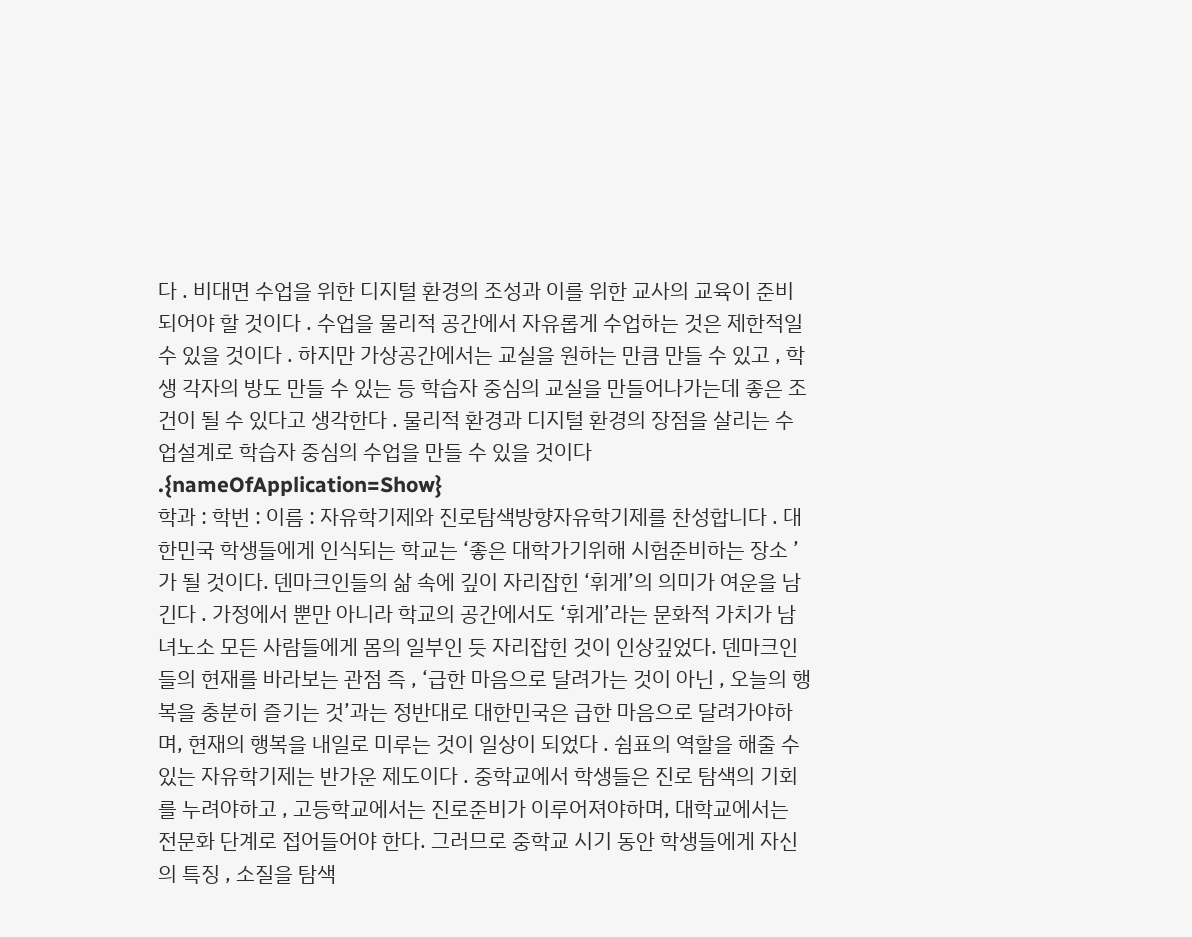다 . 비대면 수업을 위한 디지털 환경의 조성과 이를 위한 교사의 교육이 준비되어야 할 것이다 . 수업을 물리적 공간에서 자유롭게 수업하는 것은 제한적일 수 있을 것이다 . 하지만 가상공간에서는 교실을 원하는 만큼 만들 수 있고 , 학생 각자의 방도 만들 수 있는 등 학습자 중심의 교실을 만들어나가는데 좋은 조건이 될 수 있다고 생각한다 . 물리적 환경과 디지털 환경의 장점을 살리는 수업설계로 학습자 중심의 수업을 만들 수 있을 것이다 .{nameOfApplication=Show}
학과 : 학번 : 이름 : 자유학기제와 진로탐색방향자유학기제를 찬성합니다 . 대한민국 학생들에게 인식되는 학교는 ‘좋은 대학가기위해 시험준비하는 장소 ’ 가 될 것이다. 덴마크인들의 삶 속에 깊이 자리잡힌 ‘휘게’의 의미가 여운을 남긴다 . 가정에서 뿐만 아니라 학교의 공간에서도 ‘휘게’라는 문화적 가치가 남녀노소 모든 사람들에게 몸의 일부인 듯 자리잡힌 것이 인상깊었다. 덴마크인들의 현재를 바라보는 관점 즉 , ‘급한 마음으로 달려가는 것이 아닌 , 오늘의 행복을 충분히 즐기는 것’과는 정반대로 대한민국은 급한 마음으로 달려가야하며, 현재의 행복을 내일로 미루는 것이 일상이 되었다 . 쉼표의 역할을 해줄 수 있는 자유학기제는 반가운 제도이다 . 중학교에서 학생들은 진로 탐색의 기회를 누려야하고 , 고등학교에서는 진로준비가 이루어져야하며, 대학교에서는 전문화 단계로 접어들어야 한다. 그러므로 중학교 시기 동안 학생들에게 자신의 특징 , 소질을 탐색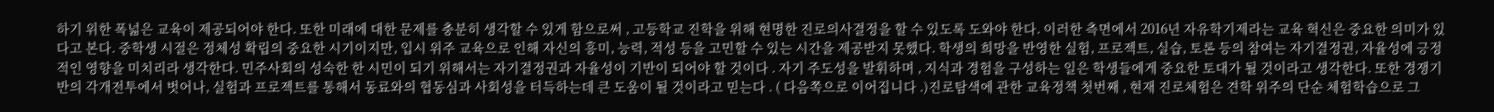하기 위한 폭넓은 교육이 제공되어야 한다. 또한 미래에 대한 문제를 충분히 생각할 수 있게 함으로써 , 고등학교 진학을 위해 현명한 진로의사결정을 할 수 있도록 도와야 한다. 이러한 측면에서 2016년 자유학기제라는 교육 혁신은 중요한 의미가 있다고 본다. 중학생 시절은 정체성 확립의 중요한 시기이지만, 입시 위주 교육으로 인해 자신의 흥미, 능력, 적성 등을 고민할 수 있는 시간을 제공받지 못했다. 학생의 희망을 반영한 실험, 프로젝트, 실습, 토론 등의 참여는 자기결정권, 자율성에 긍정적인 영향을 미치리라 생각한다. 민주사회의 성숙한 한 시민이 되기 위해서는 자기결정권과 자율성이 기반이 되어야 할 것이다 . 자기 주도성을 발휘하며 , 지식과 경험을 구성하는 일은 학생들에게 중요한 토대가 될 것이라고 생각한다. 또한 경쟁기반의 각개전투에서 벗어나, 실험과 프로젝트를 통해서 동료와의 협동심과 사회성을 터득하는데 큰 도움이 될 것이라고 믿는다 . ( 다음쪽으로 이어집니다 .)진로탐색에 관한 교육정책 첫번째 , 현재 진로체험은 견학 위주의 단순 체험학습으로 그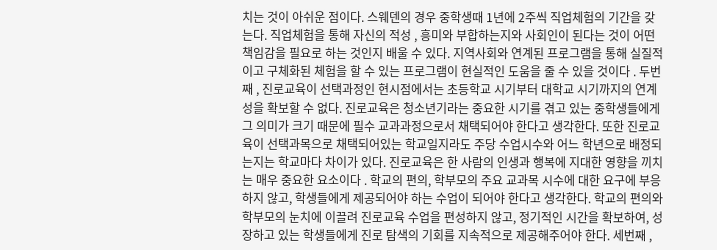치는 것이 아쉬운 점이다. 스웨덴의 경우 중학생때 1년에 2주씩 직업체험의 기간을 갖는다. 직업체험을 통해 자신의 적성 , 흥미와 부합하는지와 사회인이 된다는 것이 어떤 책임감을 필요로 하는 것인지 배울 수 있다. 지역사회와 연계된 프로그램을 통해 실질적이고 구체화된 체험을 할 수 있는 프로그램이 현실적인 도움을 줄 수 있을 것이다 . 두번째 , 진로교육이 선택과정인 현시점에서는 초등학교 시기부터 대학교 시기까지의 연계성을 확보할 수 없다. 진로교육은 청소년기라는 중요한 시기를 겪고 있는 중학생들에게 그 의미가 크기 때문에 필수 교과과정으로서 채택되어야 한다고 생각한다. 또한 진로교육이 선택과목으로 채택되어있는 학교일지라도 주당 수업시수와 어느 학년으로 배정되는지는 학교마다 차이가 있다. 진로교육은 한 사람의 인생과 행복에 지대한 영향을 끼치는 매우 중요한 요소이다 . 학교의 편의, 학부모의 주요 교과목 시수에 대한 요구에 부응하지 않고, 학생들에게 제공되어야 하는 수업이 되어야 한다고 생각한다. 학교의 편의와 학부모의 눈치에 이끌려 진로교육 수업을 편성하지 않고, 정기적인 시간을 확보하여, 성장하고 있는 학생들에게 진로 탐색의 기회를 지속적으로 제공해주어야 한다. 세번째 ,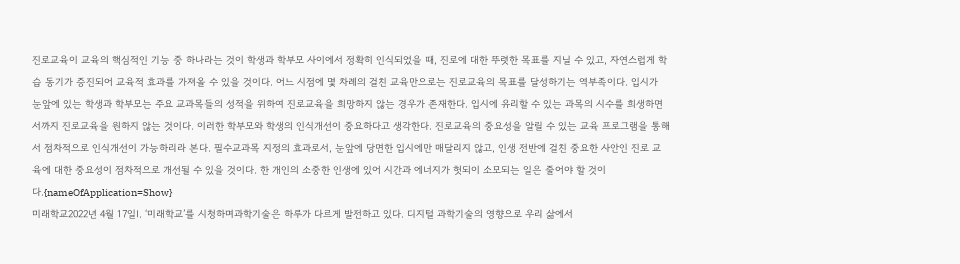진로교육이 교육의 핵심적인 기능 중 하나라는 것이 학생과 학부모 사이에서 정확히 인식되었을 때, 진로에 대한 뚜렷한 목표를 지닐 수 있고, 자연스럽게 학습 동기가 증진되어 교육적 효과를 가져올 수 있을 것이다. 어느 시점에 몇 차례의 걸친 교육만으로는 진로교육의 목표를 달성하기는 역부족이다. 입시가 눈앞에 있는 학생과 학부모는 주요 교과목들의 성적을 위하여 진로교육을 희망하지 않는 경우가 존재한다. 입시에 유리할 수 있는 과목의 시수를 희생하면서까지 진로교육을 원하지 않는 것이다. 이러한 학부모와 학생의 인식개선이 중요하다고 생각한다. 진로교육의 중요성을 알릴 수 있는 교육 프로그램을 통해서 점차적으로 인식개선이 가능하리라 본다. 필수교과목 지정의 효과로서, 눈앞에 당면한 입시에만 매달리지 않고, 인생 전반에 걸친 중요한 사안인 진로 교육에 대한 중요성이 점차적으로 개선될 수 있을 것이다. 한 개인의 소중한 인생에 있어 시간과 에너지가 헛되이 소모되는 일은 줄어야 할 것이다.{nameOfApplication=Show}
미래학교2022년 4월 17일Ⅰ. ‘미래학교’를 시청하며과학기술은 하루가 다르게 발전하고 있다. 디지털 과학기술의 영향으로 우리 삶에서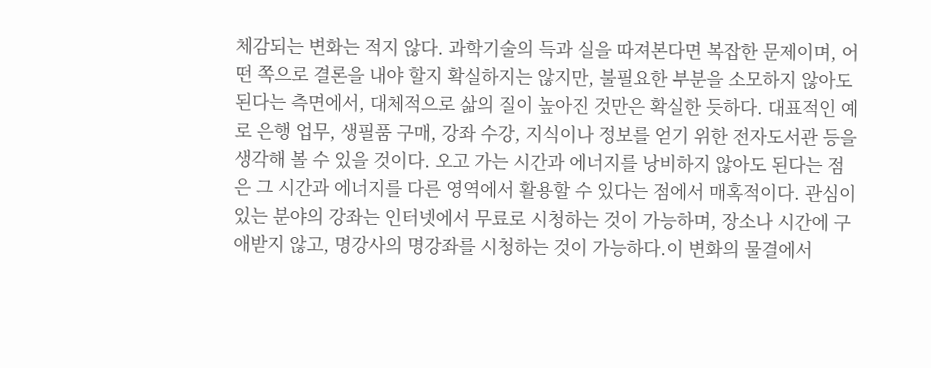체감되는 변화는 적지 않다. 과학기술의 득과 실을 따져본다면 복잡한 문제이며, 어떤 쪽으로 결론을 내야 할지 확실하지는 않지만, 불필요한 부분을 소모하지 않아도 된다는 측면에서, 대체적으로 삶의 질이 높아진 것만은 확실한 듯하다. 대표적인 예로 은행 업무, 생필품 구매, 강좌 수강, 지식이나 정보를 얻기 위한 전자도서관 등을 생각해 볼 수 있을 것이다. 오고 가는 시간과 에너지를 낭비하지 않아도 된다는 점은 그 시간과 에너지를 다른 영역에서 활용할 수 있다는 점에서 매혹적이다. 관심이 있는 분야의 강좌는 인터넷에서 무료로 시청하는 것이 가능하며, 장소나 시간에 구애받지 않고, 명강사의 명강좌를 시청하는 것이 가능하다.이 변화의 물결에서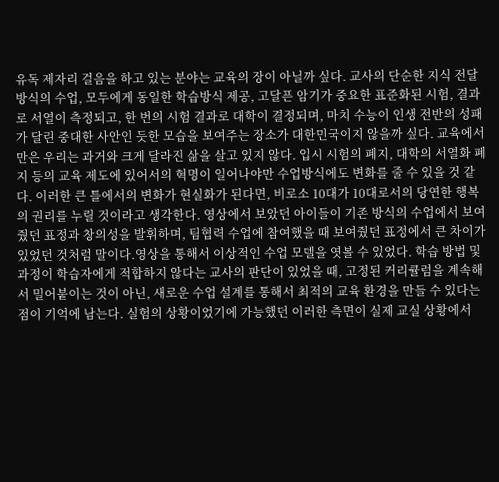유독 제자리 걸음을 하고 있는 분야는 교육의 장이 아닐까 싶다. 교사의 단순한 지식 전달 방식의 수업, 모두에게 동일한 학습방식 제공, 고달픈 암기가 중요한 표준화된 시험, 결과로 서열이 측정되고, 한 번의 시험 결과로 대학이 결정되며, 마치 수능이 인생 전반의 성패가 달린 중대한 사안인 듯한 모습을 보여주는 장소가 대한민국이지 않을까 싶다. 교육에서만은 우리는 과거와 크게 달라진 삶을 살고 있지 않다. 입시 시험의 폐지, 대학의 서열화 폐지 등의 교육 제도에 있어서의 혁명이 일어나야만 수업방식에도 변화를 줄 수 있을 것 같다. 이러한 큰 틀에서의 변화가 현실화가 된다면, 비로소 10대가 10대로서의 당연한 행복의 권리를 누릴 것이라고 생각한다. 영상에서 보았던 아이들이 기존 방식의 수업에서 보여줬던 표정과 창의성을 발휘하며, 팀협력 수업에 참여했을 때 보여줬던 표정에서 큰 차이가 있었던 것처럼 말이다.영상을 통해서 이상적인 수업 모델을 엿볼 수 있었다. 학습 방법 및 과정이 학습자에게 적합하지 않다는 교사의 판단이 있었을 때, 고정된 커리큘럼을 계속해서 밀어붙이는 것이 아닌, 새로운 수업 설계를 통해서 최적의 교육 환경을 만들 수 있다는 점이 기억에 남는다. 실험의 상황이었기에 가능했던 이러한 측면이 실제 교실 상황에서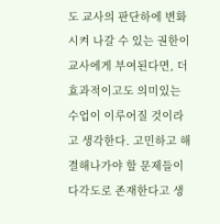도 교사의 판단하에 변화시켜 나갈 수 있는 권한이 교사에게 부여된다면, 더 효과적이고도 의미있는 수업이 이루어질 것이라고 생각한다. 고민하고 해결해나가야 할 문제들이 다각도로 존재한다고 생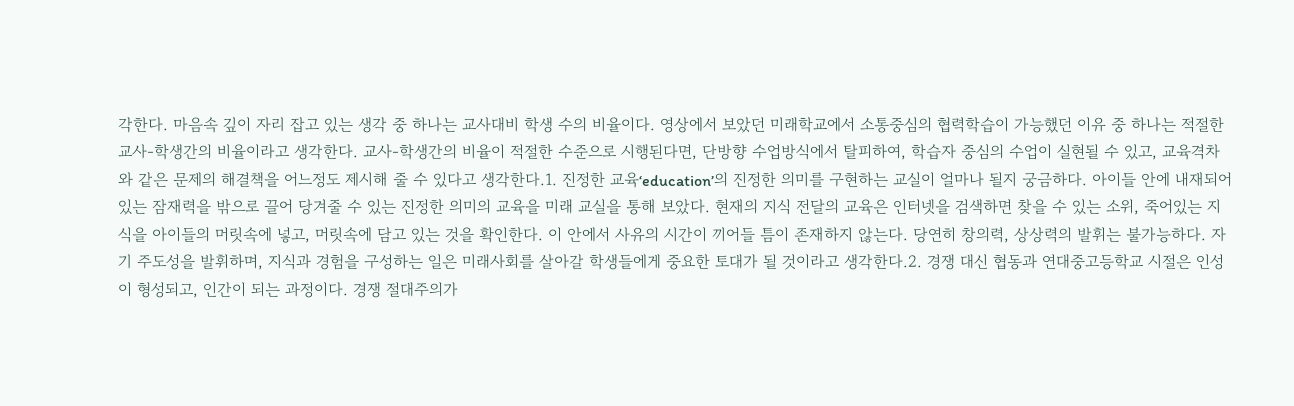각한다. 마음속 깊이 자리 잡고 있는 생각 중 하나는 교사대비 학생 수의 비율이다. 영상에서 보았던 미래학교에서 소통중심의 협력학습이 가능했던 이유 중 하나는 적절한 교사-학생간의 비율이라고 생각한다. 교사-학생간의 비율이 적절한 수준으로 시행된다면, 단방향 수업방식에서 탈피하여, 학습자 중심의 수업이 실현될 수 있고, 교육격차와 같은 문제의 해결책을 어느정도 제시해 줄 수 있다고 생각한다.1. 진정한 교육‘education’의 진정한 의미를 구현하는 교실이 얼마나 될지 궁금하다. 아이들 안에 내재되어 있는 잠재력을 밖으로 끌어 당겨줄 수 있는 진정한 의미의 교육을 미래 교실을 통해 보았다. 현재의 지식 전달의 교육은 인터넷을 검색하면 찾을 수 있는 소위, 죽어있는 지식을 아이들의 머릿속에 넣고, 머릿속에 담고 있는 것을 확인한다. 이 안에서 사유의 시간이 끼어들 틈이 존재하지 않는다. 당연히 창의력, 상상력의 발휘는 불가능하다. 자기 주도성을 발휘하며, 지식과 경험을 구성하는 일은 미래사회를 살아갈 학생들에게 중요한 토대가 될 것이라고 생각한다.2. 경쟁 대신 협동과 연대중고등학교 시절은 인성이 형성되고, 인간이 되는 과정이다. 경쟁 절대주의가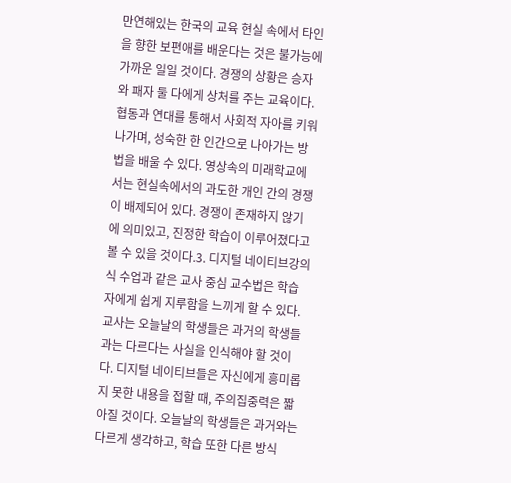만연해있는 한국의 교육 현실 속에서 타인을 향한 보편애를 배운다는 것은 불가능에 가까운 일일 것이다. 경쟁의 상황은 승자와 패자 둘 다에게 상처를 주는 교육이다. 협동과 연대를 통해서 사회적 자아를 키워나가며, 성숙한 한 인간으로 나아가는 방법을 배울 수 있다. 영상속의 미래학교에서는 현실속에서의 과도한 개인 간의 경쟁이 배제되어 있다. 경쟁이 존재하지 않기에 의미있고, 진정한 학습이 이루어졌다고 볼 수 있을 것이다.3. 디지털 네이티브강의식 수업과 같은 교사 중심 교수법은 학습자에게 쉽게 지루함을 느끼게 할 수 있다. 교사는 오늘날의 학생들은 과거의 학생들과는 다르다는 사실을 인식해야 할 것이다. 디지털 네이티브들은 자신에게 흥미롭지 못한 내용을 접할 때, 주의집중력은 짧아질 것이다. 오늘날의 학생들은 과거와는 다르게 생각하고, 학습 또한 다른 방식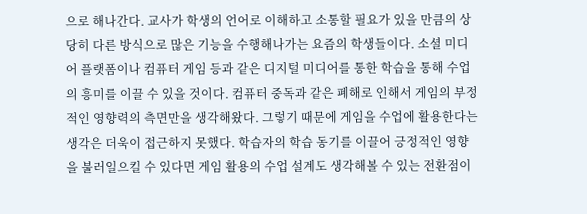으로 해나간다. 교사가 학생의 언어로 이해하고 소통할 필요가 있을 만큼의 상당히 다른 방식으로 많은 기능을 수행해나가는 요즘의 학생들이다. 소셜 미디어 플랫폼이나 컴퓨터 게임 등과 같은 디지털 미디어를 통한 학습을 통해 수업의 흥미를 이끌 수 있을 것이다. 컴퓨터 중독과 같은 폐해로 인해서 게임의 부정적인 영향력의 측면만을 생각해왔다. 그렇기 때문에 게임을 수업에 활용한다는 생각은 더욱이 접근하지 못했다. 학습자의 학습 동기를 이끌어 긍정적인 영향을 불러일으킬 수 있다면 게임 활용의 수업 설계도 생각해볼 수 있는 전환점이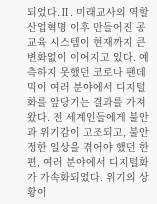되었다.Ⅱ. 미래교사의 역할산업혁명 이후 만들어진 공교육 시스템이 현재까지 큰 변화없이 이어지고 있다. 예측하지 못했던 코로나 팬데믹이 여러 분야에서 디지털화를 앞당기는 결과를 가져왔다. 전 세계인들에게 불안과 위기감이 고조되고, 불안정한 일상을 겪어야 했던 한편, 여러 분야에서 디지털화가 가속화되었다. 위기의 상황이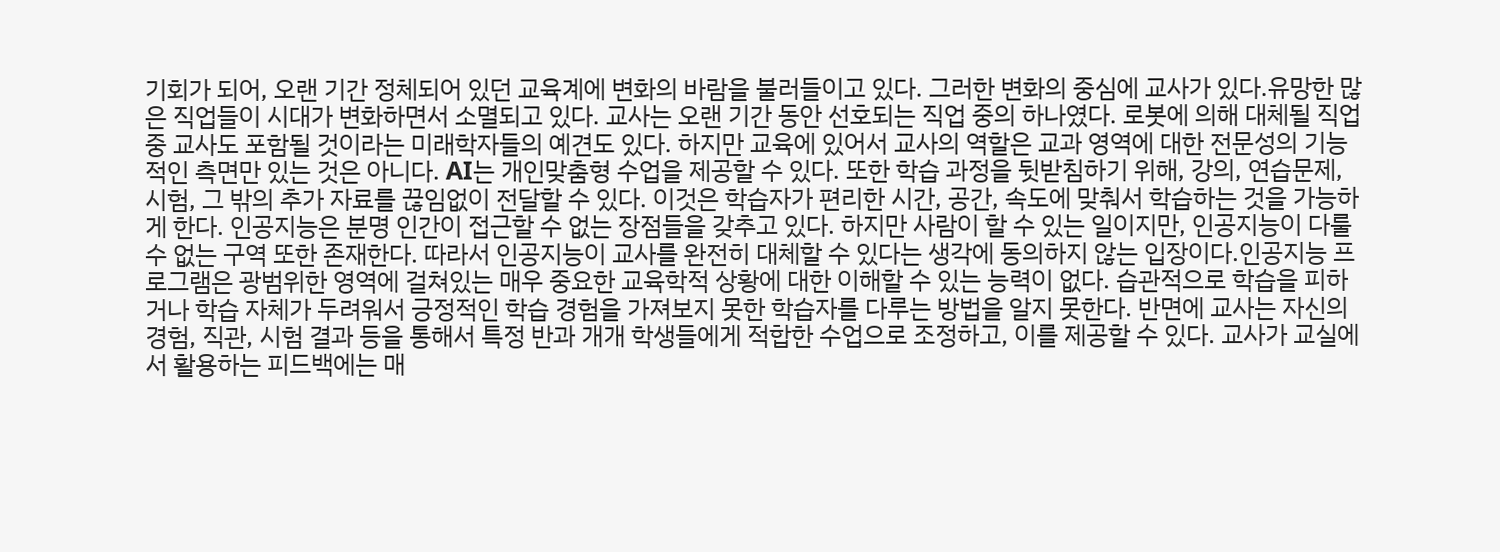기회가 되어, 오랜 기간 정체되어 있던 교육계에 변화의 바람을 불러들이고 있다. 그러한 변화의 중심에 교사가 있다.유망한 많은 직업들이 시대가 변화하면서 소멸되고 있다. 교사는 오랜 기간 동안 선호되는 직업 중의 하나였다. 로봇에 의해 대체될 직업 중 교사도 포함될 것이라는 미래학자들의 예견도 있다. 하지만 교육에 있어서 교사의 역할은 교과 영역에 대한 전문성의 기능적인 측면만 있는 것은 아니다. AI는 개인맞춤형 수업을 제공할 수 있다. 또한 학습 과정을 뒷받침하기 위해, 강의, 연습문제, 시험, 그 밖의 추가 자료를 끊임없이 전달할 수 있다. 이것은 학습자가 편리한 시간, 공간, 속도에 맞춰서 학습하는 것을 가능하게 한다. 인공지능은 분명 인간이 접근할 수 없는 장점들을 갖추고 있다. 하지만 사람이 할 수 있는 일이지만, 인공지능이 다룰 수 없는 구역 또한 존재한다. 따라서 인공지능이 교사를 완전히 대체할 수 있다는 생각에 동의하지 않는 입장이다.인공지능 프로그램은 광범위한 영역에 걸쳐있는 매우 중요한 교육학적 상황에 대한 이해할 수 있는 능력이 없다. 습관적으로 학습을 피하거나 학습 자체가 두려워서 긍정적인 학습 경험을 가져보지 못한 학습자를 다루는 방법을 알지 못한다. 반면에 교사는 자신의 경험, 직관, 시험 결과 등을 통해서 특정 반과 개개 학생들에게 적합한 수업으로 조정하고, 이를 제공할 수 있다. 교사가 교실에서 활용하는 피드백에는 매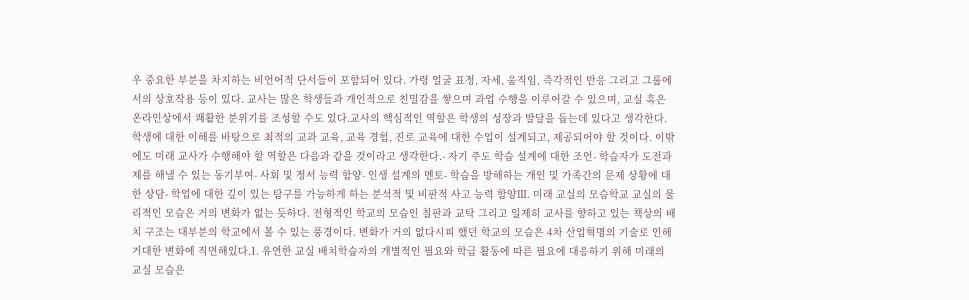우 중요한 부분을 차지하는 비언어적 단서들이 포함되어 있다. 가령 얼굴 표정, 자세, 움직임, 즉각적인 반응 그리고 그룹에서의 상호작용 등이 있다. 교사는 많은 학생들과 개인적으로 친밀감을 쌓으며 과업 수행을 이루어갈 수 있으며, 교실 혹은 온라인상에서 쾌활한 분위기를 조성할 수도 있다.교사의 핵심적인 역할은 학생의 성장과 발달을 돕는데 있다고 생각한다. 학생에 대한 이해를 바탕으로 최적의 교과 교육, 교육 경험, 진로 교육에 대한 수업이 설계되고, 제공되어야 할 것이다. 이밖에도 미래 교사가 수행해야 할 역할은 다음과 같을 것이라고 생각한다.- 자기 주도 학습 설계에 대한 조언- 학습자가 도전과제를 해낼 수 있는 동기부여- 사회 및 정서 능력 함양- 인생 설계의 멘토- 학습을 방해하는 개인 및 가족간의 문제 상황에 대한 상담- 학업에 대한 깊이 있는 탐구를 가능하게 하는 분석적 및 비판적 사고 능력 함양Ⅲ. 미래 교실의 모습학교 교실의 물리적인 모습은 거의 변화가 없는 듯하다. 전형적인 학교의 모습인 칠판과 교탁 그리고 일제히 교사를 향하고 있는 책상의 배치 구조는 대부분의 학교에서 볼 수 있는 풍경이다. 변화가 거의 없다시피 했던 학교의 모습은 4차 산업혁명의 기술로 인해 거대한 변화에 직면해있다.1. 유연한 교실 배치학습자의 개별적인 필요와 학급 활동에 따른 필요에 대응하기 위해 미래의 교실 모습은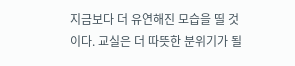지금보다 더 유연해진 모습을 띨 것이다. 교실은 더 따뜻한 분위기가 될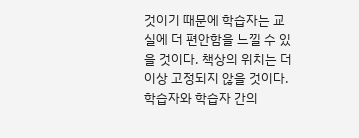것이기 때문에 학습자는 교실에 더 편안함을 느낄 수 있을 것이다. 책상의 위치는 더 이상 고정되지 않을 것이다. 학습자와 학습자 간의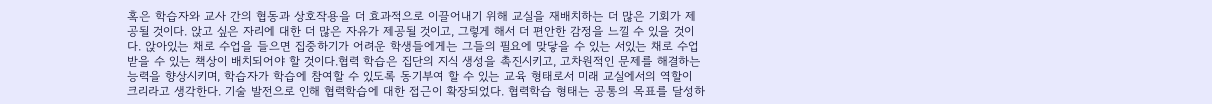혹은 학습자와 교사 간의 협동과 상호작용을 더 효과적으로 이끌어내기 위해 교실을 재배치하는 더 많은 기회가 제공될 것이다. 앉고 싶은 자리에 대한 더 많은 자유가 제공될 것이고, 그렇게 해서 더 편안한 감정을 느낄 수 있을 것이다. 앉아있는 채로 수업을 들으면 집중하기가 어려운 학생들에게는 그들의 필요에 맞닿을 수 있는 서있는 채로 수업받을 수 있는 책상이 배치되어야 할 것이다.협력 학습은 집단의 지식 생성을 촉진시키고, 고차원적인 문제를 해결하는 능력을 향상시키며, 학습자가 학습에 참여할 수 있도록 동기부여 할 수 있는 교육 형태로서 미래 교실에서의 역할이 크리라고 생각한다. 기술 발전으로 인해 협력학습에 대한 접근이 확장되었다. 협력학습 형태는 공통의 목표를 달성하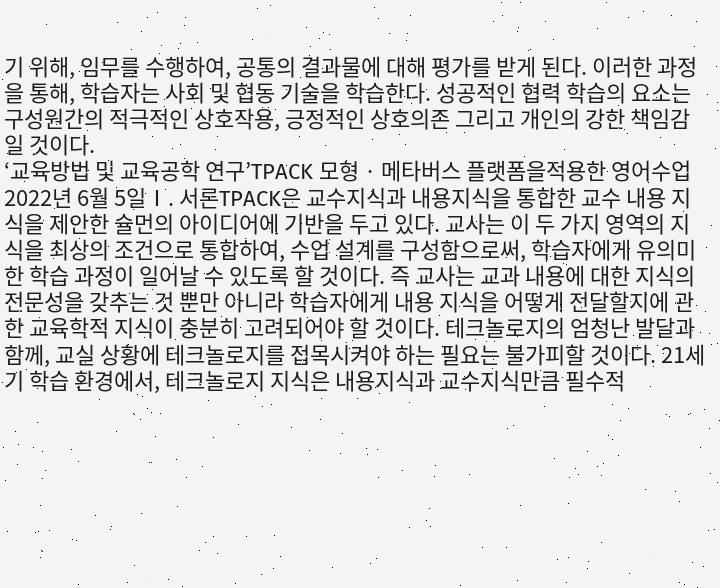기 위해, 임무를 수행하여, 공통의 결과물에 대해 평가를 받게 된다. 이러한 과정을 통해, 학습자는 사회 및 협동 기술을 학습한다. 성공적인 협력 학습의 요소는 구성원간의 적극적인 상호작용, 긍정적인 상호의존 그리고 개인의 강한 책임감일 것이다.
‘교육방법 및 교육공학 연구’TPACK 모형 · 메타버스 플랫폼을적용한 영어수업2022년 6월 5일Ⅰ. 서론TPACK은 교수지식과 내용지식을 통합한 교수 내용 지식을 제안한 슐먼의 아이디어에 기반을 두고 있다. 교사는 이 두 가지 영역의 지식을 최상의 조건으로 통합하여, 수업 설계를 구성함으로써, 학습자에게 유의미한 학습 과정이 일어날 수 있도록 할 것이다. 즉 교사는 교과 내용에 대한 지식의 전문성을 갖추는 것 뿐만 아니라 학습자에게 내용 지식을 어떻게 전달할지에 관한 교육학적 지식이 충분히 고려되어야 할 것이다. 테크놀로지의 엄청난 발달과 함께, 교실 상황에 테크놀로지를 접목시켜야 하는 필요는 불가피할 것이다. 21세기 학습 환경에서, 테크놀로지 지식은 내용지식과 교수지식만큼 필수적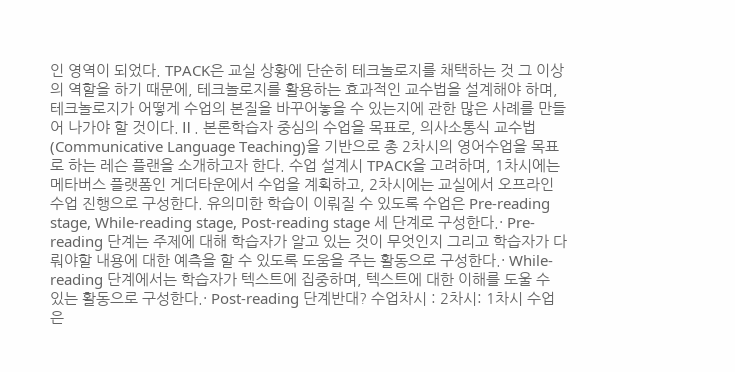인 영역이 되었다. TPACK은 교실 상황에 단순히 테크놀로지를 채택하는 것 그 이상의 역할을 하기 때문에, 테크놀로지를 활용하는 효과적인 교수법을 설계해야 하며, 테크놀로지가 어떻게 수업의 본질을 바꾸어놓을 수 있는지에 관한 많은 사례를 만들어 나가야 할 것이다.Ⅱ. 본론학습자 중심의 수업을 목표로, 의사소통식 교수법 (Communicative Language Teaching)을 기반으로 총 2차시의 영어수업을 목표로 하는 레슨 플랜을 소개하고자 한다. 수업 설계시 TPACK을 고려하며, 1차시에는 메타버스 플랫폼인 게더타운에서 수업을 계획하고, 2차시에는 교실에서 오프라인 수업 진행으로 구성한다. 유의미한 학습이 이뤄질 수 있도록 수업은 Pre-reading stage, While-reading stage, Post-reading stage 세 단계로 구성한다.· Pre-reading 단계는 주제에 대해 학습자가 알고 있는 것이 무엇인지 그리고 학습자가 다뤄야할 내용에 대한 예측을 할 수 있도록 도움을 주는 활동으로 구성한다.· While-reading 단계에서는 학습자가 텍스트에 집중하며, 텍스트에 대한 이해를 도울 수 있는 활동으로 구성한다.· Post-reading 단계반대? 수업차시 : 2차시: 1차시 수업은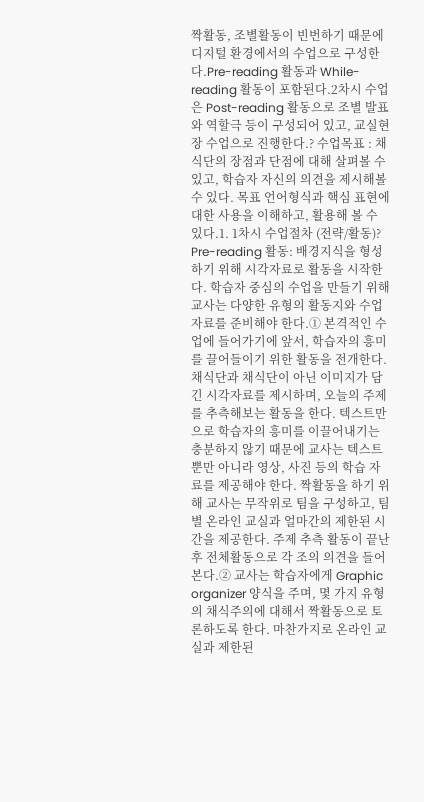짝활동, 조별활동이 빈번하기 때문에 디지털 환경에서의 수업으로 구성한다.Pre-reading 활동과 While-reading 활동이 포함된다.2차시 수업은 Post-reading 활동으로 조별 발표와 역할극 등이 구성되어 있고, 교실현장 수업으로 진행한다.? 수업목표 : 채식단의 장점과 단점에 대해 살펴볼 수 있고, 학습자 자신의 의견을 제시해볼 수 있다. 목표 언어형식과 핵심 표현에 대한 사용을 이해하고, 활용해 볼 수 있다.1. 1차시 수업절차 (전략/활동)? Pre-reading 활동: 배경지식을 형성하기 위해 시각자료로 활동을 시작한다. 학습자 중심의 수업을 만들기 위해 교사는 다양한 유형의 활동지와 수업자료를 준비해야 한다.① 본격적인 수업에 들어가기에 앞서, 학습자의 흥미를 끌어들이기 위한 활동을 전개한다. 채식단과 채식단이 아닌 이미지가 담긴 시각자료를 제시하며, 오늘의 주제를 추측해보는 활동을 한다. 텍스트만으로 학습자의 흥미를 이끌어내기는 충분하지 않기 때문에 교사는 텍스트 뿐만 아니라 영상, 사진 등의 학습 자료를 제공해야 한다. 짝활동을 하기 위해 교사는 무작위로 팀을 구성하고, 팀별 온라인 교실과 얼마간의 제한된 시간을 제공한다. 주제 추측 활동이 끝난 후 전체활동으로 각 조의 의견을 들어본다.② 교사는 학습자에게 Graphic organizer 양식을 주며, 몇 가지 유형의 채식주의에 대해서 짝활동으로 토론하도록 한다. 마찬가지로 온라인 교실과 제한된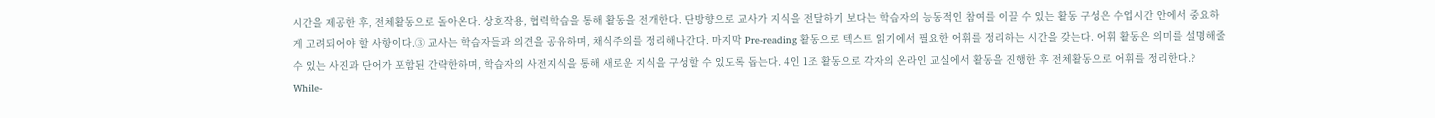시간을 제공한 후, 전체활동으로 돌아온다. 상호작용, 협력학습을 통해 활동을 전개한다. 단방향으로 교사가 지식을 전달하기 보다는 학습자의 능동적인 참여를 이끌 수 있는 활동 구성은 수업시간 안에서 중요하게 고려되어야 할 사항이다.③ 교사는 학습자들과 의견을 공유하며, 채식주의를 정리해나간다. 마지막 Pre-reading 활동으로 텍스트 읽기에서 필요한 어휘를 정리하는 시간을 갖는다. 어휘 활동은 의미를 설명해줄 수 있는 사진과 단어가 포함된 간략한하며, 학습자의 사전지식을 통해 새로운 지식을 구성할 수 있도록 돕는다. 4인 1조 활동으로 각자의 온라인 교실에서 활동을 진행한 후 전체활동으로 어휘를 정리한다.? While-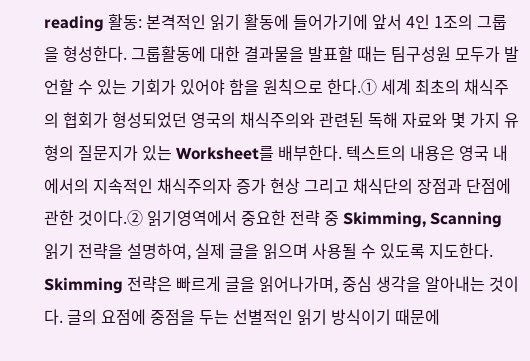reading 활동: 본격적인 읽기 활동에 들어가기에 앞서 4인 1조의 그룹을 형성한다. 그룹활동에 대한 결과물을 발표할 때는 팀구성원 모두가 발언할 수 있는 기회가 있어야 함을 원칙으로 한다.① 세계 최초의 채식주의 협회가 형성되었던 영국의 채식주의와 관련된 독해 자료와 몇 가지 유형의 질문지가 있는 Worksheet를 배부한다. 텍스트의 내용은 영국 내에서의 지속적인 채식주의자 증가 현상 그리고 채식단의 장점과 단점에 관한 것이다.② 읽기영역에서 중요한 전략 중 Skimming, Scanning 읽기 전략을 설명하여, 실제 글을 읽으며 사용될 수 있도록 지도한다. Skimming 전략은 빠르게 글을 읽어나가며, 중심 생각을 알아내는 것이다. 글의 요점에 중점을 두는 선별적인 읽기 방식이기 때문에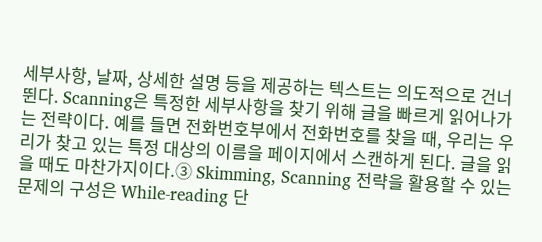세부사항, 날짜, 상세한 설명 등을 제공하는 텍스트는 의도적으로 건너뛴다. Scanning은 특정한 세부사항을 찾기 위해 글을 빠르게 읽어나가는 전략이다. 예를 들면 전화번호부에서 전화번호를 찾을 때, 우리는 우리가 찾고 있는 특정 대상의 이름을 페이지에서 스캔하게 된다. 글을 읽을 때도 마찬가지이다.③ Skimming, Scanning 전략을 활용할 수 있는 문제의 구성은 While-reading 단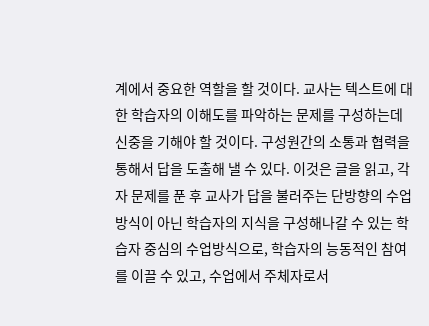계에서 중요한 역할을 할 것이다. 교사는 텍스트에 대한 학습자의 이해도를 파악하는 문제를 구성하는데 신중을 기해야 할 것이다. 구성원간의 소통과 협력을 통해서 답을 도출해 낼 수 있다. 이것은 글을 읽고, 각자 문제를 푼 후 교사가 답을 불러주는 단방향의 수업방식이 아닌 학습자의 지식을 구성해나갈 수 있는 학습자 중심의 수업방식으로, 학습자의 능동적인 참여를 이끌 수 있고, 수업에서 주체자로서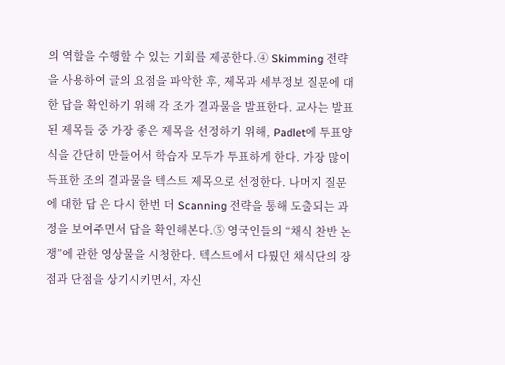의 역할을 수행할 수 있는 기회를 제공한다.④ Skimming 전략을 사용하여 글의 요점을 파악한 후, 제목과 세부정보 질문에 대한 답을 확인하기 위해 각 조가 결과물을 발표한다. 교사는 발표된 제목들 중 가장 좋은 제목을 선정하기 위해, Padlet에 투표양식을 간단히 만들어서 학습자 모두가 투표하게 한다. 가장 많이 득표한 조의 결과물을 텍스트 제목으로 선정한다. 나머지 질문에 대한 답 은 다시 한번 더 Scanning 전략을 통해 도출되는 과정을 보여주면서 답을 확인해본다.⑤ 영국인들의 “채식 찬반 논쟁”에 관한 영상물을 시청한다. 텍스트에서 다뤘던 채식단의 장점과 단점을 상기시키면서, 자신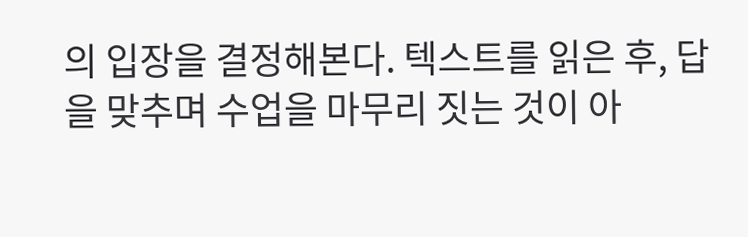의 입장을 결정해본다. 텍스트를 읽은 후, 답을 맞추며 수업을 마무리 짓는 것이 아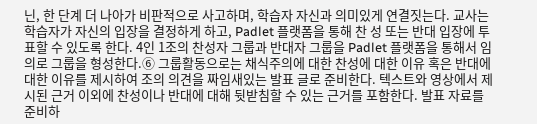닌, 한 단계 더 나아가 비판적으로 사고하며, 학습자 자신과 의미있게 연결짓는다. 교사는 학습자가 자신의 입장을 결정하게 하고, Padlet 플랫폼을 통해 찬 성 또는 반대 입장에 투표할 수 있도록 한다. 4인 1조의 찬성자 그룹과 반대자 그룹을 Padlet 플랫폼을 통해서 임의로 그룹을 형성한다.⑥ 그룹활동으로는 채식주의에 대한 찬성에 대한 이유 혹은 반대에 대한 이유를 제시하여 조의 의견을 짜임새있는 발표 글로 준비한다. 텍스트와 영상에서 제시된 근거 이외에 찬성이나 반대에 대해 뒷받침할 수 있는 근거를 포함한다. 발표 자료를 준비하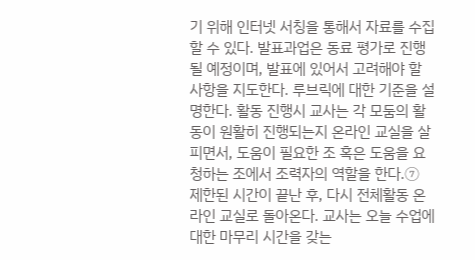기 위해 인터넷 서칭을 통해서 자료를 수집할 수 있다. 발표과업은 동료 평가로 진행될 예정이며, 발표에 있어서 고려해야 할 사항을 지도한다. 루브릭에 대한 기준을 설명한다. 활동 진행시 교사는 각 모둠의 활동이 원활히 진행되는지 온라인 교실을 살피면서, 도움이 필요한 조 혹은 도움을 요청하는 조에서 조력자의 역할을 한다.⑦ 제한된 시간이 끝난 후, 다시 전체활동 온라인 교실로 돌아온다. 교사는 오늘 수업에 대한 마무리 시간을 갖는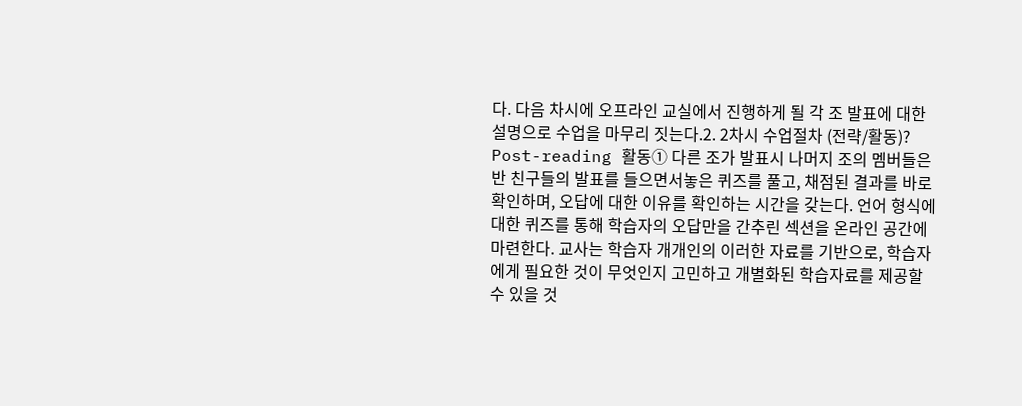다. 다음 차시에 오프라인 교실에서 진행하게 될 각 조 발표에 대한 설명으로 수업을 마무리 짓는다.2. 2차시 수업절차 (전략/활동)? Post-reading 활동① 다른 조가 발표시 나머지 조의 멤버들은 반 친구들의 발표를 들으면서놓은 퀴즈를 풀고, 채점된 결과를 바로 확인하며, 오답에 대한 이유를 확인하는 시간을 갖는다. 언어 형식에 대한 퀴즈를 통해 학습자의 오답만을 간추린 섹션을 온라인 공간에 마련한다. 교사는 학습자 개개인의 이러한 자료를 기반으로, 학습자에게 필요한 것이 무엇인지 고민하고 개별화된 학습자료를 제공할 수 있을 것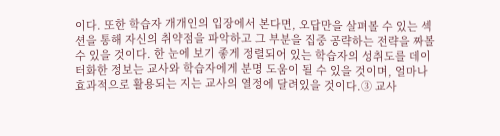이다. 또한 학습자 개개인의 입장에서 본다면, 오답만을 살펴볼 수 있는 섹션을 통해 자신의 취약점을 파악하고 그 부분을 집중 공략하는 전략을 짜볼 수 있을 것이다. 한 눈에 보기 좋게 정렬되어 있는 학습자의 성취도를 데이터화한 정보는 교사와 학습자에게 분명 도움이 될 수 있을 것이며, 얼마나 효과적으로 활용되는 지는 교사의 열정에 달려있을 것이다.③ 교사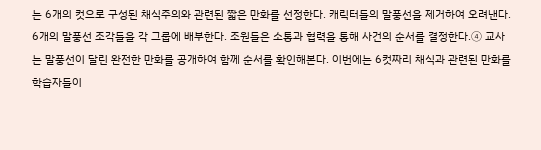는 6개의 컷으로 구성된 채식주의와 관련된 짧은 만화를 선정한다. 캐릭터들의 말풍선을 제거하여 오려낸다. 6개의 말풍선 조각들을 각 그룹에 배부한다. 조원들은 소통과 협력을 통해 사건의 순서를 결정한다.④ 교사는 말풍선이 달린 완전한 만화를 공개하여 함께 순서를 확인해본다. 이번에는 6컷짜리 채식과 관련된 만화를 학습자들이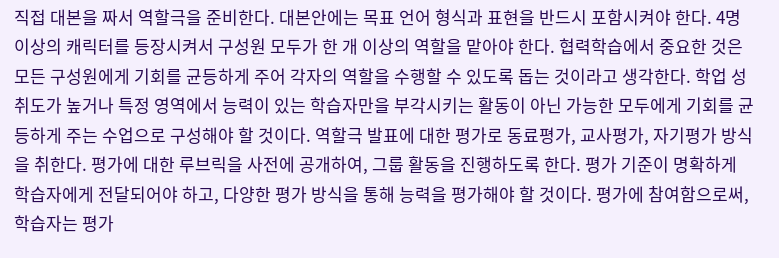직접 대본을 짜서 역할극을 준비한다. 대본안에는 목표 언어 형식과 표현을 반드시 포함시켜야 한다. 4명 이상의 캐릭터를 등장시켜서 구성원 모두가 한 개 이상의 역할을 맡아야 한다. 협력학습에서 중요한 것은 모든 구성원에게 기회를 균등하게 주어 각자의 역할을 수행할 수 있도록 돕는 것이라고 생각한다. 학업 성취도가 높거나 특정 영역에서 능력이 있는 학습자만을 부각시키는 활동이 아닌 가능한 모두에게 기회를 균등하게 주는 수업으로 구성해야 할 것이다. 역할극 발표에 대한 평가로 동료평가, 교사평가, 자기평가 방식을 취한다. 평가에 대한 루브릭을 사전에 공개하여, 그룹 활동을 진행하도록 한다. 평가 기준이 명확하게 학습자에게 전달되어야 하고, 다양한 평가 방식을 통해 능력을 평가해야 할 것이다. 평가에 참여함으로써, 학습자는 평가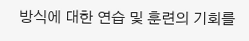방식에 대한 연습 및 훈련의 기회를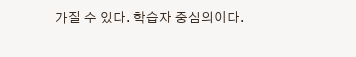가질 수 있다. 학습자 중심의이다.